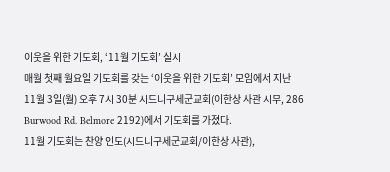이웃을 위한 기도회, ‘11월 기도회’ 실시
매월 첫째 월요일 기도회를 갖는 ‘이웃을 위한 기도회’ 모임에서 지난 11월 3일(월) 오후 7시 30분 시드니구세군교회(이한상 사관 시무, 286 Burwood Rd. Belmore 2192)에서 기도회를 가졌다.
11월 기도회는 찬양 인도(시드니구세군교회/이한상 사관),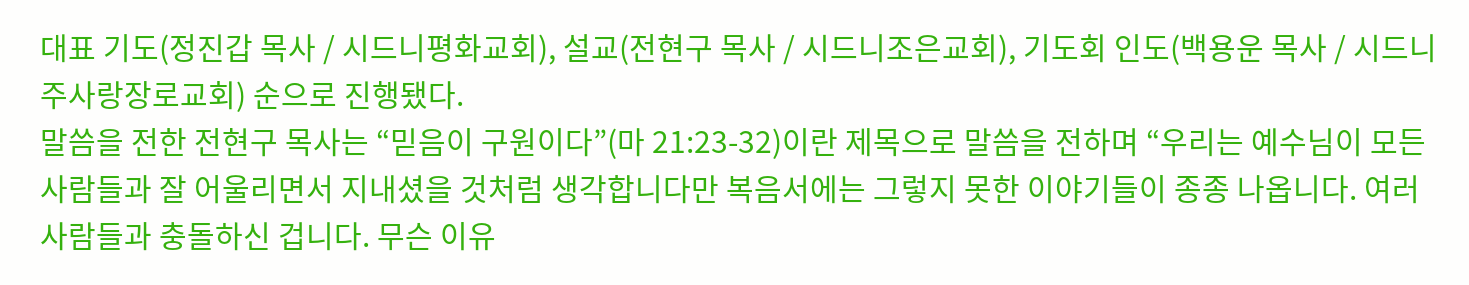대표 기도(정진갑 목사 / 시드니평화교회), 설교(전현구 목사 / 시드니조은교회), 기도회 인도(백용운 목사 / 시드니주사랑장로교회) 순으로 진행됐다.
말씀을 전한 전현구 목사는 “믿음이 구원이다”(마 21:23-32)이란 제목으로 말씀을 전하며 “우리는 예수님이 모든 사람들과 잘 어울리면서 지내셨을 것처럼 생각합니다만 복음서에는 그렇지 못한 이야기들이 종종 나옵니다. 여러 사람들과 충돌하신 겁니다. 무슨 이유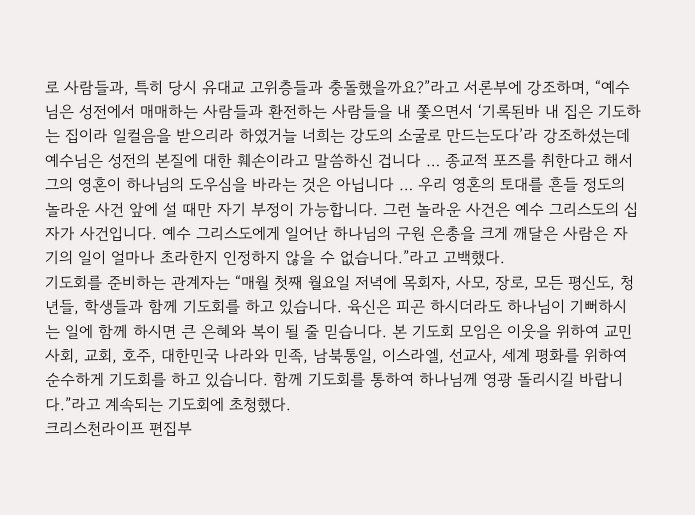로 사람들과, 특히 당시 유대교 고위층들과 충돌했을까요?”라고 서론부에 강조하며, “예수님은 성전에서 매매하는 사람들과 환전하는 사람들을 내 쫓으면서 ‘기록된바 내 집은 기도하는 집이라 일컬음을 받으리라 하였거늘 너희는 강도의 소굴로 만드는도다’라 강조하셨는데 예수님은 성전의 본질에 대한 훼손이라고 말씀하신 겁니다 … 종교적 포즈를 취한다고 해서 그의 영혼이 하나님의 도우심을 바라는 것은 아닙니다 … 우리 영혼의 토대를 흔들 정도의 놀라운 사건 앞에 설 때만 자기 부정이 가능합니다. 그런 놀라운 사건은 예수 그리스도의 십자가 사건입니다. 예수 그리스도에게 일어난 하나님의 구원 은총을 크게 깨달은 사람은 자기의 일이 얼마나 초라한지 인정하지 않을 수 없습니다.”라고 고백했다.
기도회를 준비하는 관계자는 “매월 첫째 월요일 저녁에 목회자, 사모, 장로, 모든 평신도, 청년들, 학생들과 함께 기도회를 하고 있습니다. 육신은 피곤 하시더라도 하나님이 기뻐하시는 일에 함께 하시면 큰 은혜와 복이 될 줄 믿습니다. 본 기도회 모임은 이웃을 위하여 교민사회, 교회, 호주, 대한민국 나라와 민족, 남북통일, 이스라엘, 선교사, 세계 평화를 위하여 순수하게 기도회를 하고 있습니다. 함께 기도회를 통하여 하나님께 영광 돌리시길 바랍니다.”라고 계속되는 기도회에 초청했다.
크리스천라이프 편집부